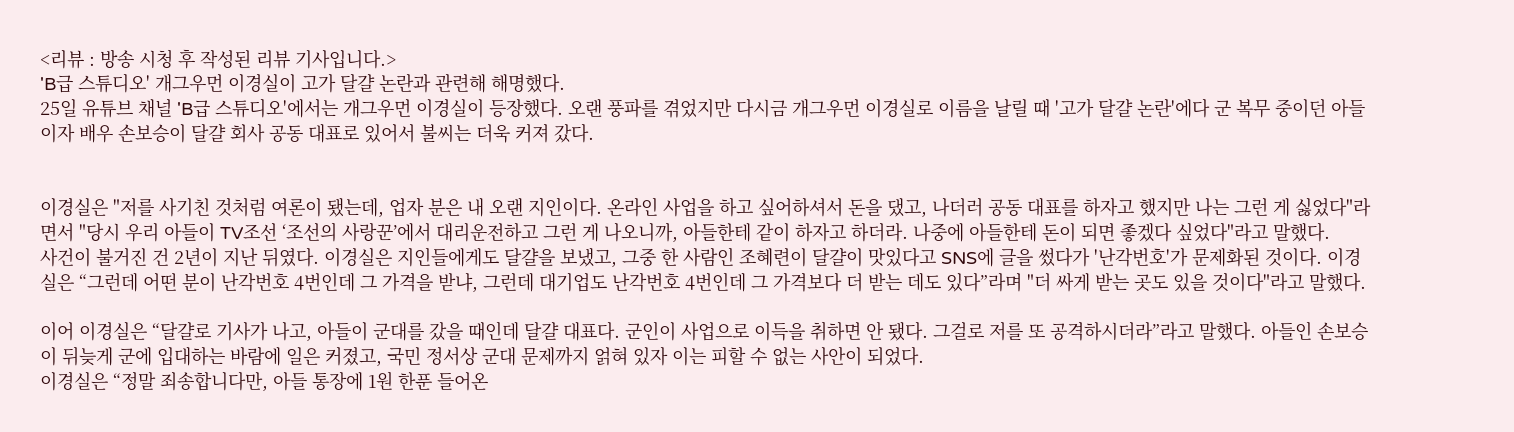<리뷰 : 방송 시청 후 작성된 리뷰 기사입니다.>
'B급 스튜디오' 개그우먼 이경실이 고가 달걀 논란과 관련해 해명했다.
25일 유튜브 채널 'B급 스튜디오'에서는 개그우먼 이경실이 등장했다. 오랜 풍파를 겪었지만 다시금 개그우먼 이경실로 이름을 날릴 때 '고가 달걀 논란'에다 군 복무 중이던 아들이자 배우 손보승이 달걀 회사 공동 대표로 있어서 불씨는 더욱 커져 갔다.


이경실은 "저를 사기친 것처럼 여론이 됐는데, 업자 분은 내 오랜 지인이다. 온라인 사업을 하고 싶어하셔서 돈을 댔고, 나더러 공동 대표를 하자고 했지만 나는 그런 게 싫었다"라면서 "당시 우리 아들이 TV조선 ‘조선의 사랑꾼’에서 대리운전하고 그런 게 나오니까, 아들한테 같이 하자고 하더라. 나중에 아들한테 돈이 되면 좋겠다 싶었다"라고 말했다.
사건이 불거진 건 2년이 지난 뒤였다. 이경실은 지인들에게도 달걀을 보냈고, 그중 한 사람인 조혜련이 달걀이 맛있다고 SNS에 글을 썼다가 '난각번호'가 문제화된 것이다. 이경실은 “그런데 어떤 분이 난각번호 4번인데 그 가격을 받냐, 그런데 대기업도 난각번호 4번인데 그 가격보다 더 받는 데도 있다”라며 "더 싸게 받는 곳도 있을 것이다"라고 말했다.

이어 이경실은 “달걀로 기사가 나고, 아들이 군대를 갔을 때인데 달걀 대표다. 군인이 사업으로 이득을 취하면 안 됐다. 그걸로 저를 또 공격하시더라”라고 말했다. 아들인 손보승이 뒤늦게 군에 입대하는 바람에 일은 커졌고, 국민 정서상 군대 문제까지 얽혀 있자 이는 피할 수 없는 사안이 되었다.
이경실은 “정말 죄송합니다만, 아들 통장에 1원 한푼 들어온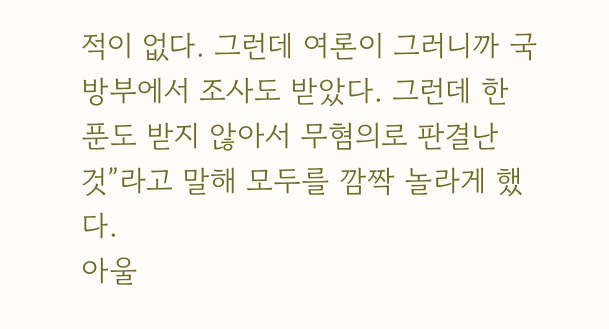적이 없다. 그런데 여론이 그러니까 국방부에서 조사도 받았다. 그런데 한 푼도 받지 않아서 무혐의로 판결난 것”라고 말해 모두를 깜짝 놀라게 했다.
아울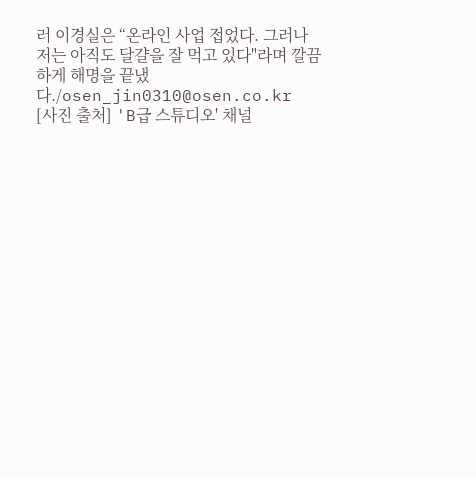러 이경실은 “온라인 사업 접었다. 그러나 저는 아직도 달걀을 잘 먹고 있다"라며 깔끔하게 해명을 끝냈다./osen_jin0310@osen.co.kr
[사진 출처] 'B급 스튜디오' 채널